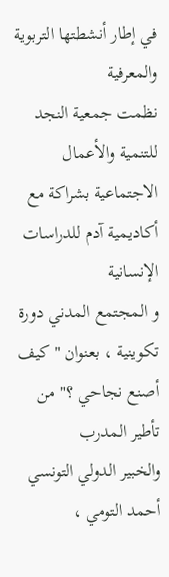في إطار أنشطتها التربوية والمعرفية
نظمت جمعية النجد للتنمية والأعمال الاجتماعية بشراكة مع أكاديمية آدم للدراسات الإنسانية
و المجتمع المدني دورة تكوينية ، بعنوان " كيف أصنع نجاحي ؟" من تأطير المدرب
والخبير الدولي التونسي أحمد التومي ،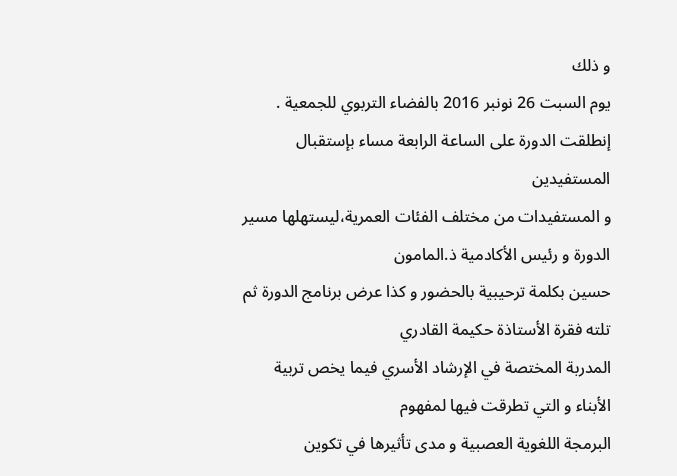و ذلك
يوم السبت 26 نونبر 2016 بالفضاء التربوي للجمعية .
إنطلقت الدورة على الساعة الرابعة مساء بإستقبال المستفيدين
و المستفيدات من مختلف الفئات العمرية،ليستهلها مسير الدورة و رئيس الأكادمية ذ.المامون
حسين بكلمة ترحيبية بالحضور و كذا عرض برنامج الدورة ثم تلته فقرة الأستاذة حكيمة القادري
المدربة المختصة في الإرشاد الأسري فيما يخص تربية الأبناء و التي تطرقت فيها لمفهوم
البرمجة اللغوية العصبية و مدى تأثيرها في تكوين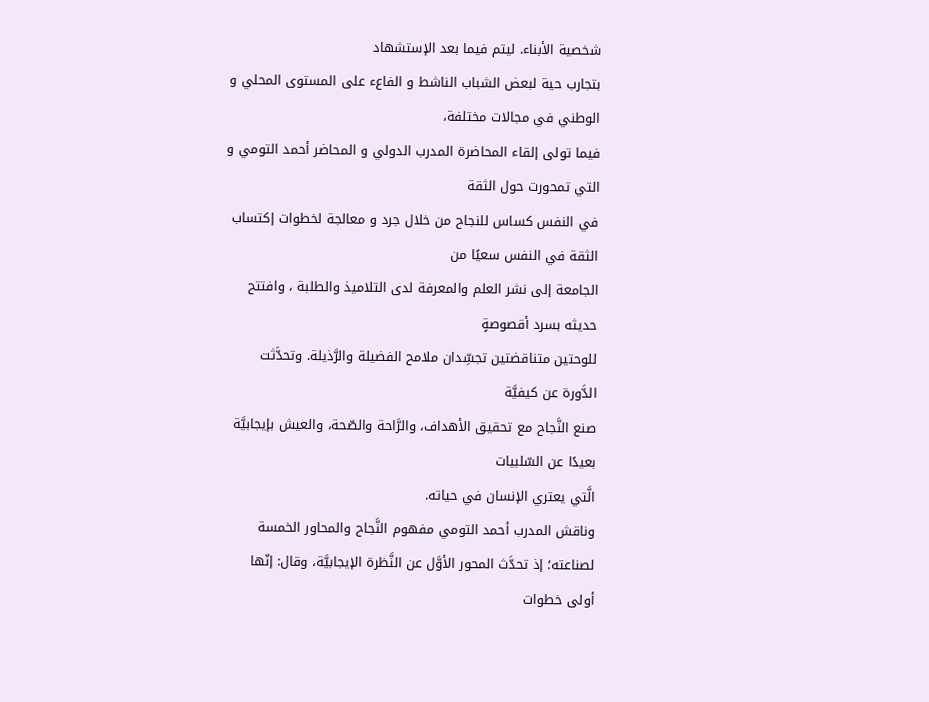شخصية الأبناء. ليتم فيما بعد الإستشهاد
بتجارب حية لبعض الشباب الناشط و الفاعء على المستوى المحلي و الوطني في مجالات مختلفة،
فيما تولى إلقاء المحاضرة المدرب الدولي و المحاضر أحمد التومي و التي تمحورت حول الثقة
في النفس كساس للنجاح من خلال جرد و معالجة لخطوات إكتساب الثقة في النفس سعيًا من
الجامعة إلى نشر العلم والمعرفة لدى التلاميذ والطلبة ، وافتتح حديثه بسرد أقصوصةٍ
للوحتين متناقضتين تجسِّدان ملامح الفضيلة والرَّذيلة. وتحدَّثت الدَّورة عن كيفيَّة
صنع النَّجاح مع تحقيق الأهداف، والرَّاحة والصّحة، والعيش بإيجابيَّة بعيدًا عن السّلبيات
الَّتي يعتري الإنسان في حياته.
وناقش المدرب أحمد التومي مفهوم النَّجاح والمحاور الخمسة
لصناعته؛ إذ تحدَّث المحور الأوَّل عن النَّظرة الإيجابيَّة، وقال: إنّها أولى خطوات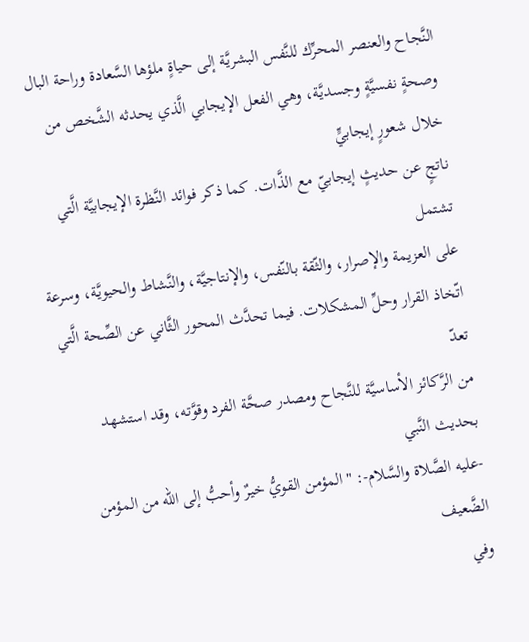النَّجاح والعنصر المحرِّك للنَّفس البشريَّة إلى حياةٍ ملؤها السَّعادة وراحة البال
وصحةٍ نفسيَّةٍ وجسديَّة، وهي الفعل الإيجابي الَّذي يحدثه الشَّخص من خلال شعورٍ إيجابيٍّ
ناتجٍ عن حديثٍ إيجابيّ مع الذَّات. كما ذكر فوائد النَّظرة الإيجابيَّة الَّتي تشتمل
على العزيمة والإصرار، والثّقة بالنّفس، والإنتاجيَّة، والنَّشاط والحيويَّة، وسرعة
اتّخاذ القرار وحلِّ المشكلات. فيما تحدَّث المحور الثَّاني عن الصِّحة الَّتي تعدّ
من الرَّكائز الأساسيَّة للنَّجاح ومصدر صحَّة الفرد وقوَّته، وقد استشهد بحديث النَّبي
-عليه الصَّلاة والسَّلام-: "المؤمن القويُّ خيرٌ وأحبُّ إلى الله من المؤمن الضَّعيف
وفي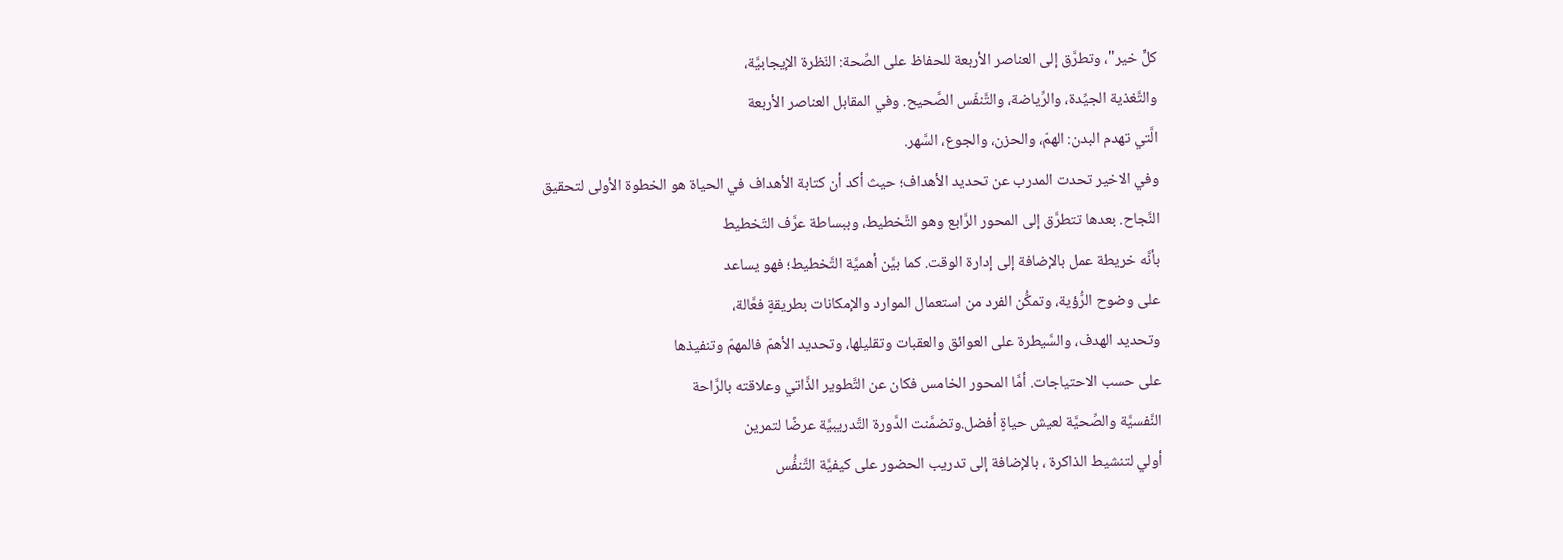كلٍّ خير"، وتطرَّق إلى العناصر الأربعة للحفاظ على الصِّحة: النّظرة الإيجابيَّة،
والتَّغذية الجيِّدة، والرِّياضة، والتَّنفّس الصَّحيح. وفي المقابل العناصر الأربعة
الَّتي تهدم البدن: الهمّ، والحزن، والجوع، السَّهر.
وفي الاخير تحدت المدرب عن تحديد الأهداف؛ حيث أكد أن كتابة الأهداف في الحياة هو الخطوة الأولى لتحقيق
النَّجاح. بعدها تتطرَّق إلى المحور الرَّابع وهو التَّخطيط، وببساطة عرَّف التّخطيط
بأنَّه خريطة عمل بالإضافة إلى إدارة الوقت. كما بيَّن أهميَّة التَّخطيط؛ فهو يساعد
على وضوح الرُّؤية، وتمكُّن الفرد من استعمال الموارد والإمكانات بطريقةٍ فعَّالة،
وتحديد الهدف، والسَّيطرة على العوائق والعقبات وتقليلها، وتحديد الأهمّ فالمهمّ وتنفيذها
على حسب الاحتياجات. أمَّا المحور الخامس فكان عن التَّطوير الذَّاتي وعلاقته بالرَّاحة
النَّفسيَّة والصِّحيَّة لعيش حياةٍ أفضل.وتضمَّنت الدَّورة التَّدريبيَّة عرضًا لتمرين
أولي لتنشيط الذاكرة ، بالإضافة إلى تدريب الحضور على كيفيَّة التَّنفُّس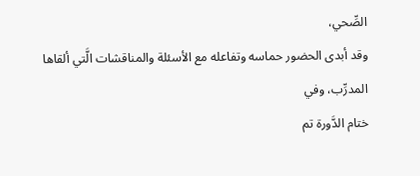الصِّحي،
وقد أبدى الحضور حماسه وتفاعله مع الأسئلة والمناقشات الَّتي ألقاها المدرِّب، وفي
ختام الدَّورة تم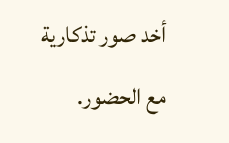أخد صور تذكارية مع الحضور.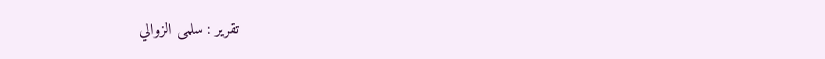تقرير : سلمى الزوالي